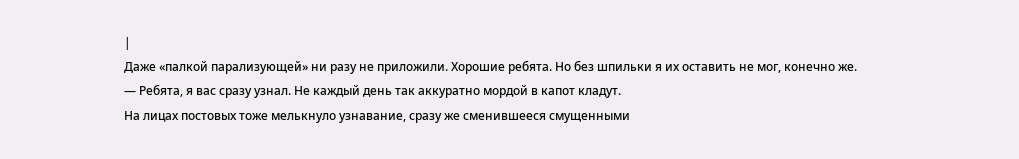|
Даже «палкой парализующей» ни разу не приложили. Хорошие ребята. Но без шпильки я их оставить не мог, конечно же.
— Ребята, я вас сразу узнал. Не каждый день так аккуратно мордой в капот кладут.
На лицах постовых тоже мелькнуло узнавание, сразу же сменившееся смущенными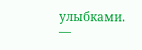улыбками.
—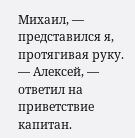Михаил, — представился я, протягивая руку.
— Алексей, — ответил на приветствие капитан.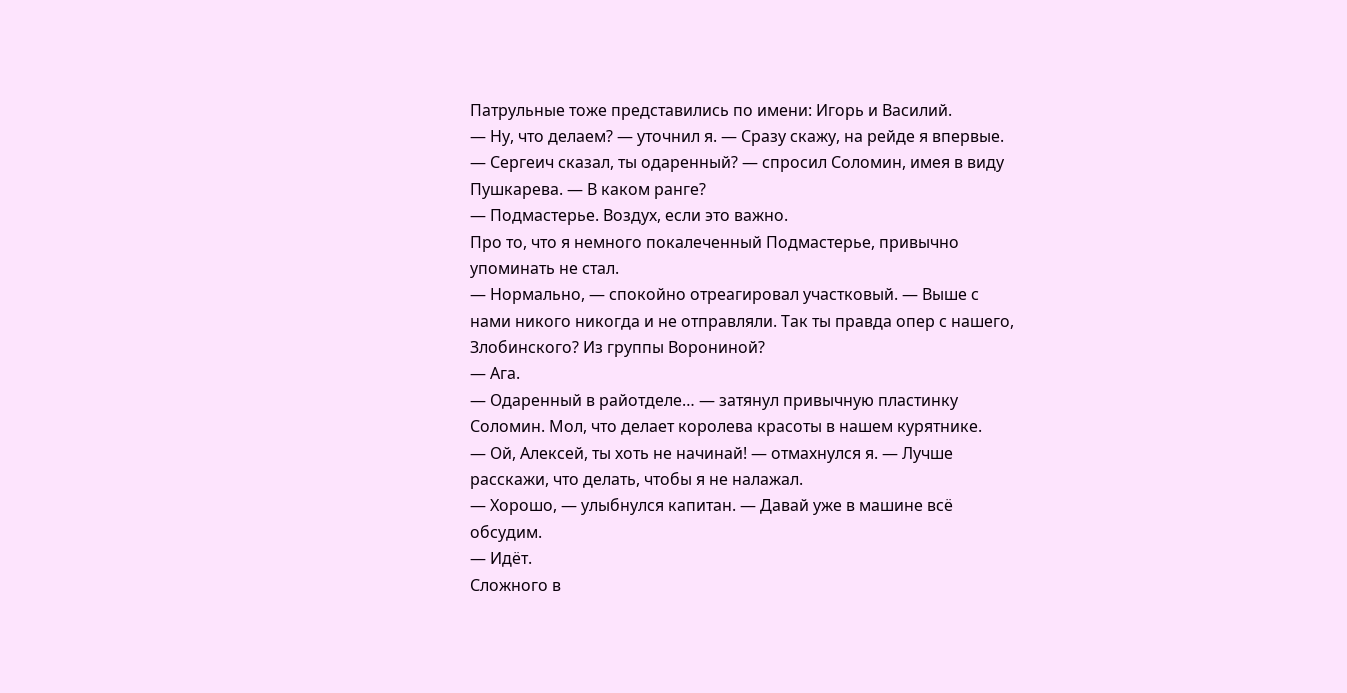Патрульные тоже представились по имени: Игорь и Василий.
— Ну, что делаем? — уточнил я. — Сразу скажу, на рейде я впервые.
— Сергеич сказал, ты одаренный? — спросил Соломин, имея в виду Пушкарева. — В каком ранге?
— Подмастерье. Воздух, если это важно.
Про то, что я немного покалеченный Подмастерье, привычно упоминать не стал.
— Нормально, — спокойно отреагировал участковый. — Выше с нами никого никогда и не отправляли. Так ты правда опер с нашего, Злобинского? Из группы Ворониной?
— Ага.
— Одаренный в райотделе… — затянул привычную пластинку Соломин. Мол, что делает королева красоты в нашем курятнике.
— Ой, Алексей, ты хоть не начинай! — отмахнулся я. — Лучше расскажи, что делать, чтобы я не налажал.
— Хорошо, — улыбнулся капитан. — Давай уже в машине всё обсудим.
— Идёт.
Сложного в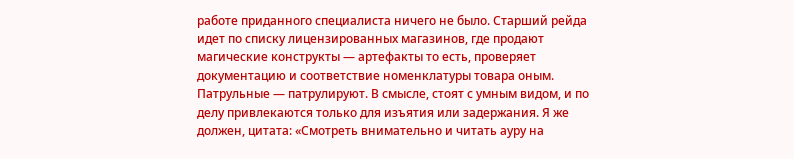работе приданного специалиста ничего не было. Старший рейда идет по списку лицензированных магазинов, где продают магические конструкты — артефакты то есть, проверяет документацию и соответствие номенклатуры товара оным. Патрульные — патрулируют. В смысле, стоят с умным видом, и по делу привлекаются только для изъятия или задержания. Я же должен, цитата: «Смотреть внимательно и читать ауру на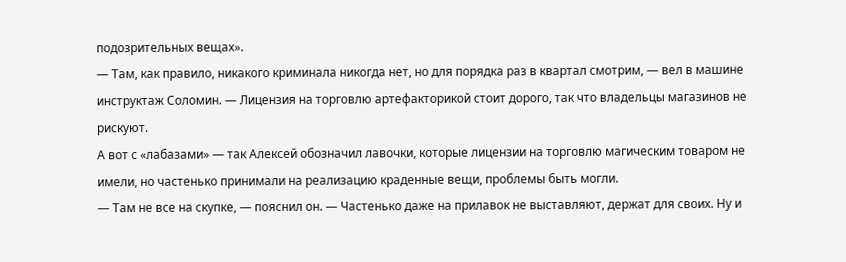подозрительных вещах».
— Там, как правило, никакого криминала никогда нет, но для порядка раз в квартал смотрим, — вел в машине инструктаж Соломин. — Лицензия на торговлю артефакторикой стоит дорого, так что владельцы магазинов не рискуют.
А вот с «лабазами» — так Алексей обозначил лавочки, которые лицензии на торговлю магическим товаром не имели, но частенько принимали на реализацию краденные вещи, проблемы быть могли.
— Там не все на скупке, — пояснил он. — Частенько даже на прилавок не выставляют, держат для своих. Ну и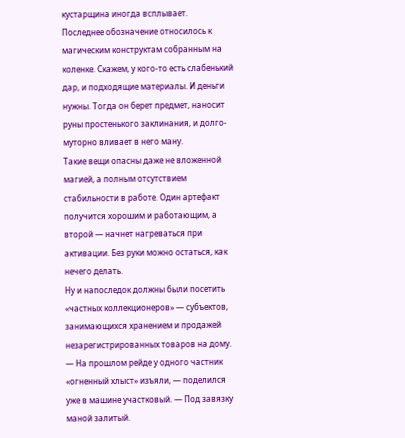кустарщина иногда всплывает.
Последнее обозначение относилось к магическим конструктам собранным на коленке. Скажем, у кого-то есть слабенький дар, и подходящие материалы. И деньги нужны. Тогда он берет предмет, наносит руны простенького заклинания, и долго-муторно вливает в него ману.
Такие вещи опасны даже не вложенной магией, а полным отсутствием стабильности в работе. Один артефакт получится хорошим и работающим, а второй — начнет нагреваться при активации. Без руки можно остаться, как нечего делать.
Ну и напоследок должны были посетить «частных коллекционеров» — субъектов, занимающихся хранением и продажей незарегистрированных товаров на дому.
— На прошлом рейде у одного частник «огненный хлыст» изъяли, — поделился уже в машине участковый. — Под завязку маной залитый.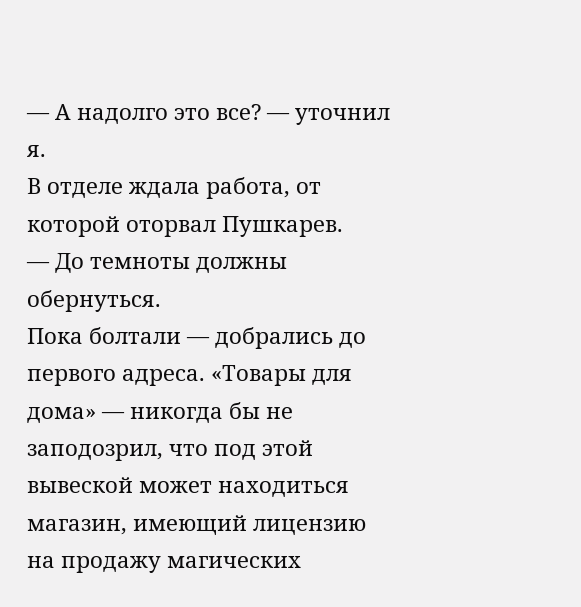— А надолго это все? — уточнил я.
В отделе ждала работа, от которой оторвал Пушкарев.
— До темноты должны обернуться.
Пока болтали — добрались до первого адреса. «Товары для дома» — никогда бы не заподозрил, что под этой вывеской может находиться магазин, имеющий лицензию на продажу магических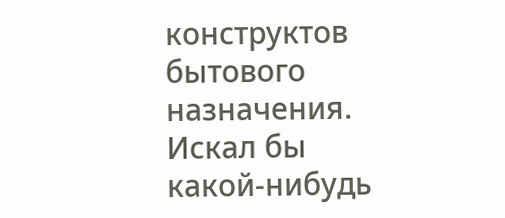конструктов бытового назначения. Искал бы какой-нибудь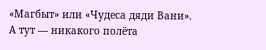«Магбыт» или «Чудеса дяди Вани».
А тут — никакого полёта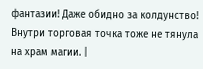фантазии! Даже обидно за колдунство!
Внутри торговая точка тоже не тянула на храм магии. |